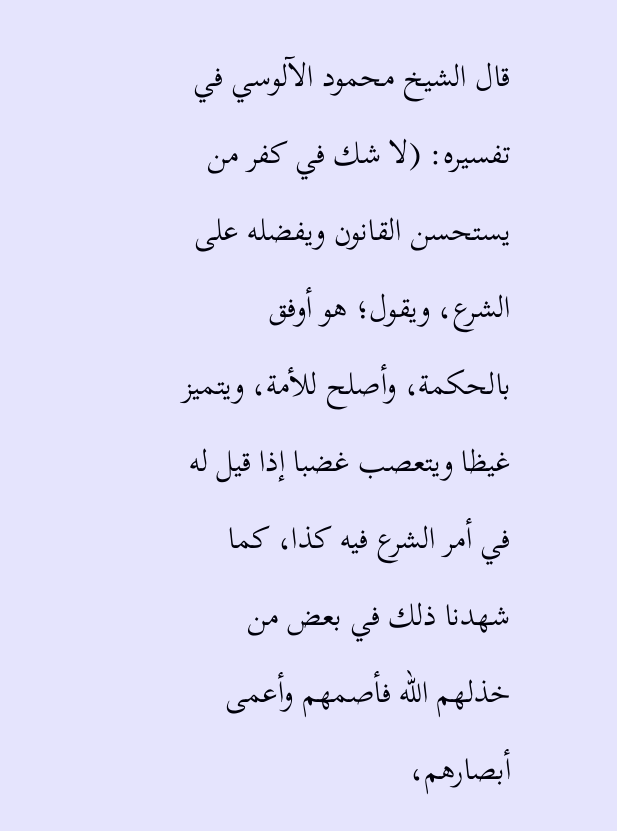قال الشيخ محمود الآلوسي في تفسيره: (لا شك في كفر من يستحسن القانون ويفضله على الشرع، ويقول؛ هو أوفق بالحكمة، وأصلح للأمة، ويتميز غيظا ويتعصب غضبا إذا قيل له في أمر الشرع فيه كذا، كما شهدنا ذلك في بعض من خذلهم الله فأصمهم وأعمى أبصارهم،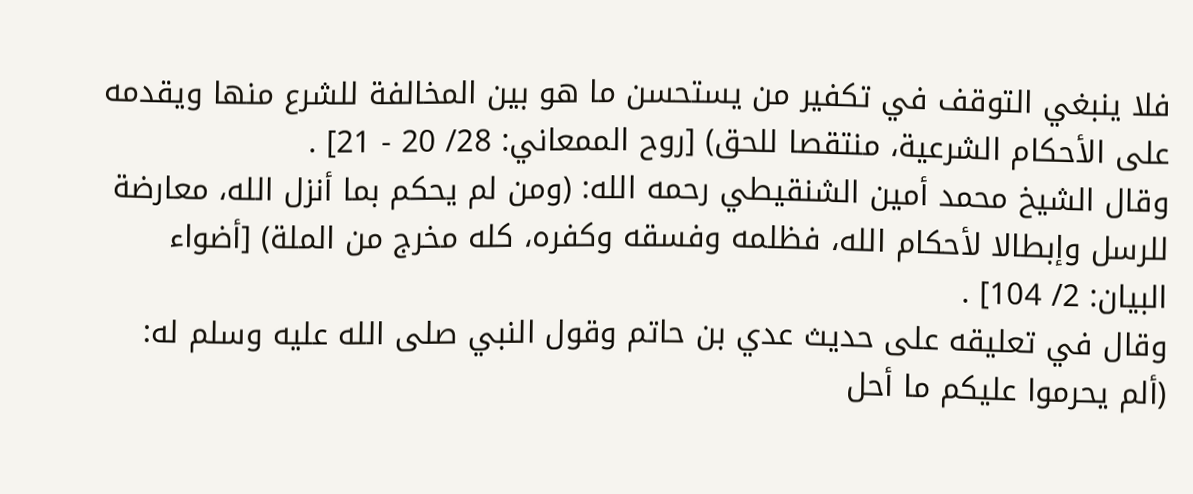فلا ينبغي التوقف في تكفير من يستحسن ما هو بين المخالفة للشرع منها ويقدمه على الأحكام الشرعية، منتقصا للحق) [روح الممعاني: 28/ 20 - 21] .
وقال الشيخ محمد أمين الشنقيطي رحمه الله: (ومن لم يحكم بما أنزل الله، معارضة للرسل وإبطالا لأحكام الله، فظلمه وفسقه وكفره، كله مخرج من الملة) [أضواء البيان: 2/ 104] .
وقال في تعليقه على حديث عدي بن حاتم وقول النبي صلى الله عليه وسلم له: (ألم يحرموا عليكم ما أحل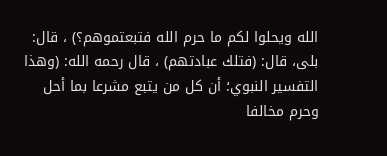الله ويحلوا لكم ما حرم الله فتبعتموهم؟) ، قال: بلى، قال: (فتلك عبادتهم) ، قال رحمه الله: (وهذا التفسير النبوي؛ أن كل من يتبع مشرعا بما أحل وحرم مخالفا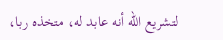لتشريع الله أنه عابد له، متخذه ربا،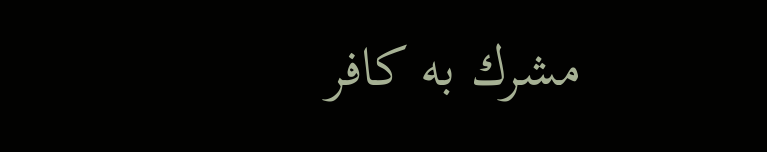مشرك به كافر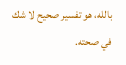بالله، هو تفسير صحيح لا شك في صحته.